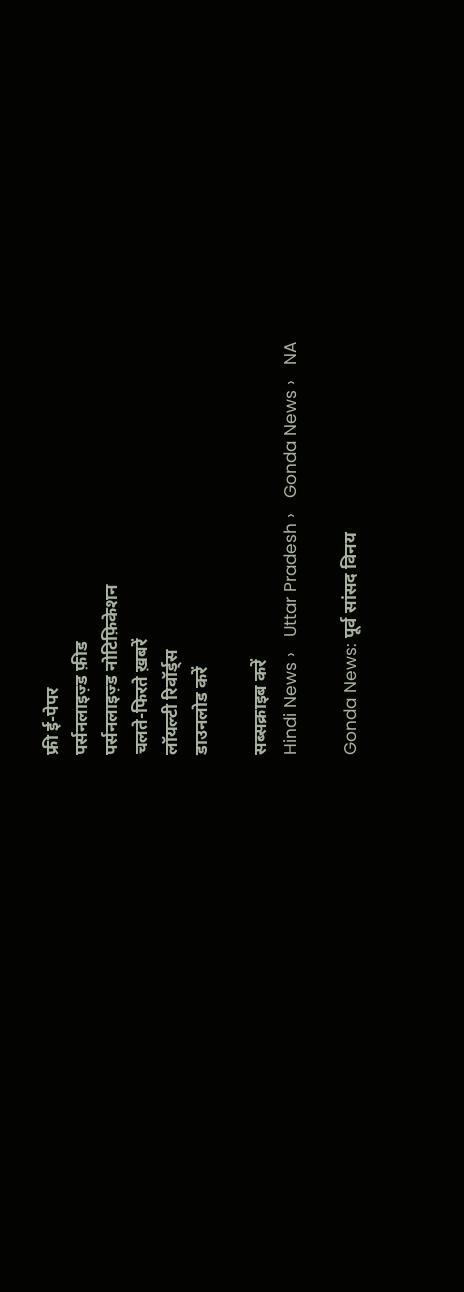फ्री ई-पेपर
पर्सनलाइज़्ड फ़ीड
पर्सनलाइज़्ड नोटिफ़िकेशन
चलते-फिरते ख़बरें
लॉयल्टी रिवॉर्ड्स
डाउनलोड करें

सब्सक्राइब करें
Hindi News ›   Uttar Pradesh ›   Gonda News ›   NA

Gonda News: पूर्व सांसद विनय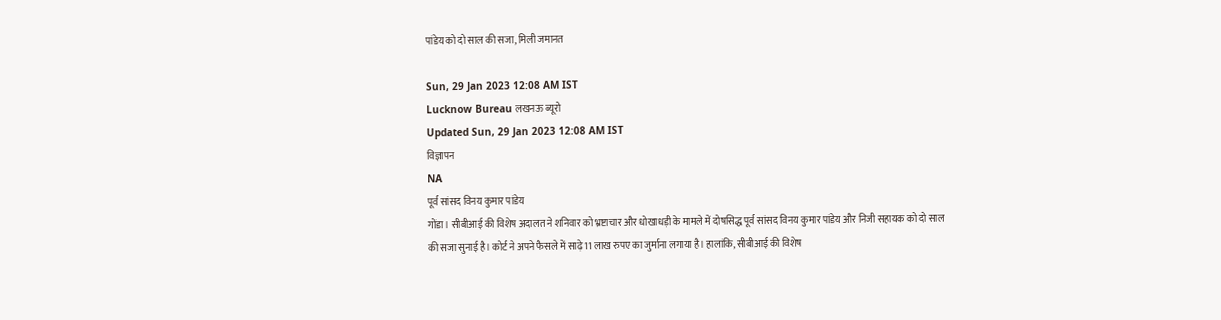पांडेय को दो साल की सजा, मिली जमानत

Sun, 29 Jan 2023 12:08 AM IST
Lucknow Bureau लखनऊ ब्यूरो
Updated Sun, 29 Jan 2023 12:08 AM IST
विज्ञापन
NA
पूर्व सांसद विनय कुमार पांडेय
गोंडा। सीबीआई की विशेष अदालत ने शनिवार को भ्रष्टाचार और धोखाधड़ी के मामले में दोषसिद्ध पूर्व सांसद विनय कुमार पांडेय और निजी सहायक को दो साल की सजा सुनाई है। कोर्ट ने अपने फैसले में साढ़े 11 लाख रुपए का जुर्माना लगाया है। हालांकि, सीबीआई की विशेष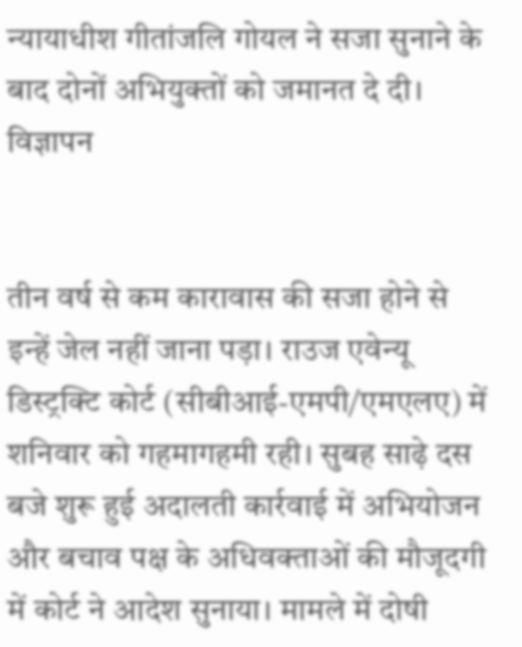न्यायाधीश गीतांजलि गोयल ने सजा सुनाने के बाद दोनों अभियुक्तों को जमानत दे दी।
विज्ञापन


तीन वर्ष से कम कारावास की सजा होने से इन्हें जेल नहीं जाना पड़ा। राउज एवेन्यू डिस्ट्रक्टि कोर्ट (सीबीआई-एमपी/एमएलए) में शनिवार को गहमागहमी रही। सुबह साढ़े दस बजे शुरू हुई अदालती कार्रवाई में अभियोजन और बचाव पक्ष के अधिवक्ताओं की मौजूदगी में कोर्ट ने आदेश सुनाया। मामले में दोषी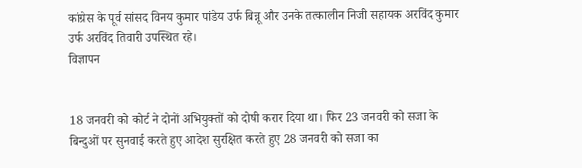कांग्रेस के पूर्व सांसद विनय कुमार पांडेय उर्फ बिन्नू और उनके तत्कालीन निजी सहायक अरविंद कुमार उर्फ अरविंद तिवारी उपस्थित रहे।
विज्ञापन


18 जनवरी को कोर्ट ने दोनों अभियुक्तों को दोषी करार दिया था। फिर 23 जनवरी को सजा के बिन्दुओं पर सुनवाई करते हुए आदेश सुरक्षित करते हुए 28 जनवरी को सजा का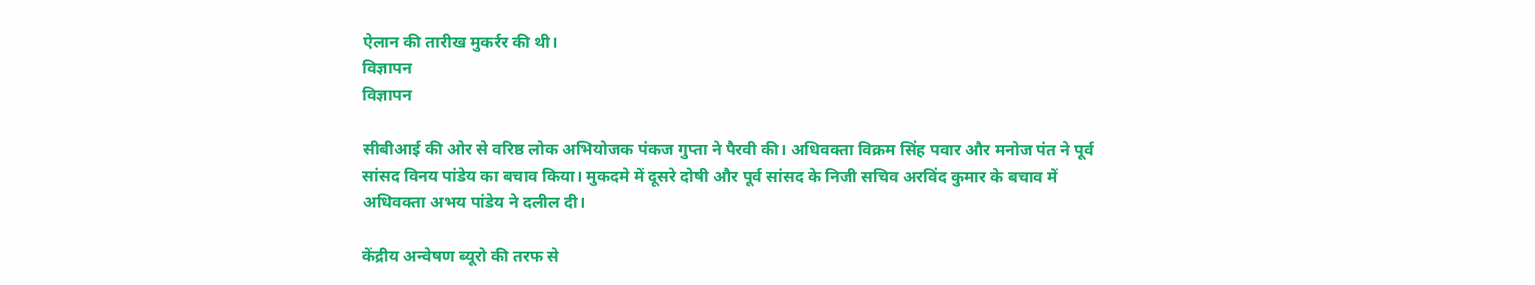ऐलान की तारीख मुकर्रर की थी।
विज्ञापन
विज्ञापन

सीबीआई की ओर से वरिष्ठ लोक अभियोजक पंकज गुप्ता ने पैरवी की। अधिवक्ता विक्रम सिंह पवार और मनोज पंत ने पूर्व सांसद विनय पांडेय का बचाव किया। मुकदमे में दूसरे दोषी और पूर्व सांसद के निजी सचिव अरविंद कुमार के बचाव में अधिवक्ता अभय पांडेय ने दलील दी।

केंद्रीय अन्वेषण ब्यूरो की तरफ से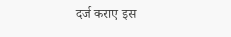दर्ज कराए इस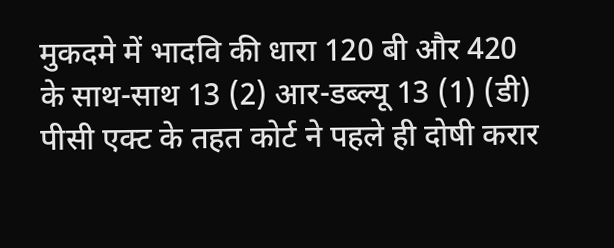मुकदमे में भादवि की धारा 120 बी और 420 के साथ-साथ 13 (2) आर-डब्ल्यू 13 (1) (डी) पीसी एक्ट के तहत कोर्ट ने पहले ही दोषी करार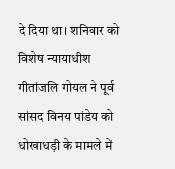दे दिया था। शनिवार को विशेष न्यायाधीश गीतांजलि गोयल ने पूर्व सांसद विनय पांडेय को धोखाधड़ी के मामले में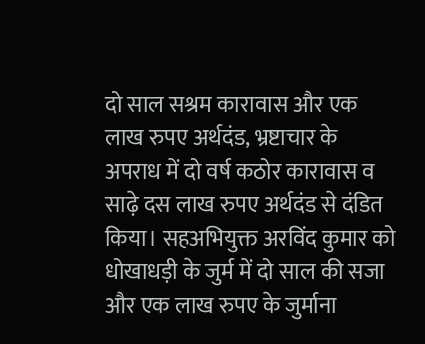दो साल सश्रम कारावास और एक लाख रुपए अर्थदंड, भ्रष्टाचार के अपराध में दो वर्ष कठोर कारावास व साढ़े दस लाख रुपए अर्थदंड से दंडित किया। सहअभियुक्त अरविंद कुमार को धोखाधड़ी के जुर्म में दो साल की सजा और एक लाख रुपए के जुर्माना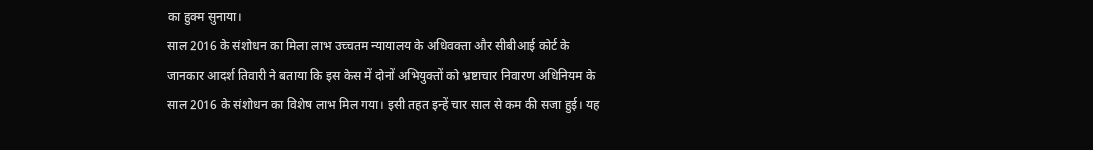का हुक्म सुनाया।
साल 2016 के संशोधन का मिला लाभ उच्चतम न्यायालय के अधिवक्ता और सीबीआई कोर्ट के जानकार आदर्श तिवारी ने बताया कि इस केस में दोनों अभियुक्तों को भ्रष्टाचार निवारण अधिनियम के साल 2016 के संशोधन का विशेष लाभ मिल गया। इसी तहत इन्हें चार साल से कम की सजा हुई। यह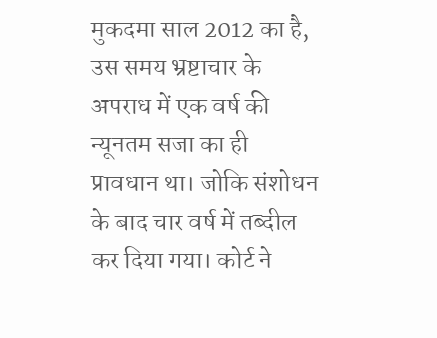मुकदमा साल 2012 का है, उस समय भ्रष्टाचार के अपराध में एक वर्ष की न्यूनतम सजा का ही प्रावधान था। जोकि संशोधन के बाद चार वर्ष में तब्दील कर दिया गया। कोर्ट ने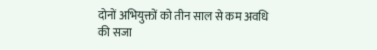दोनों अभियुक्तों को तीन साल से कम अवधि की सजा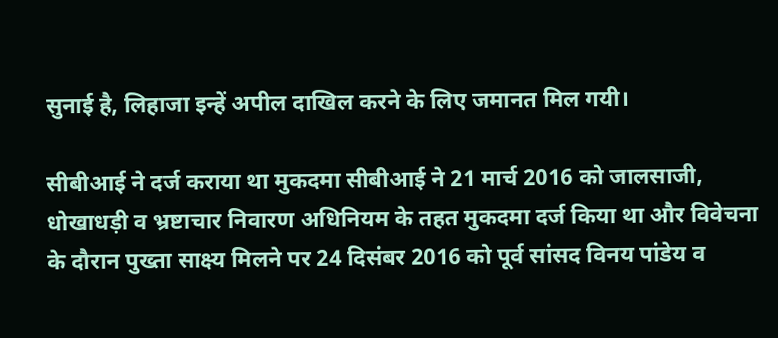सुनाई है, लिहाजा इन्हें अपील दाखिल करने के लिए जमानत मिल गयी।

सीबीआई ने दर्ज कराया था मुकदमा सीबीआई ने 21 मार्च 2016 को जालसाजी, धोखाधड़ी व भ्रष्टाचार निवारण अधिनियम के तहत मुकदमा दर्ज किया था और विवेचना के दौरान पुख्ता साक्ष्य मिलने पर 24 दिसंबर 2016 को पूर्व सांसद विनय पांडेय व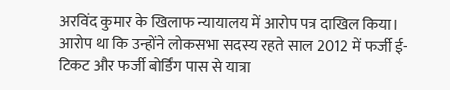अरविंद कुमार के खिलाफ न्यायालय में आरोप पत्र दाखिल किया। आरोप था कि उन्होंने लोकसभा सदस्य रहते साल 2012 में फर्जी ई-टिकट और फर्जी बोर्डिंग पास से यात्रा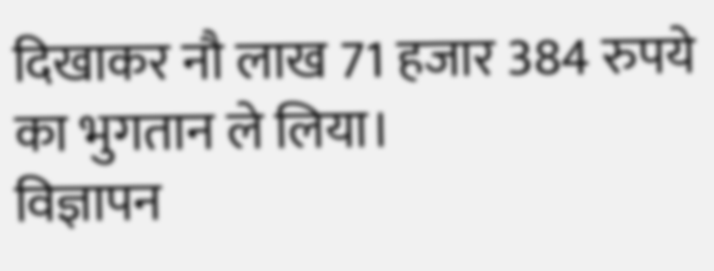दिखाकर नौ लाख 71 हजार 384 रुपये का भुगतान ले लिया।
विज्ञापन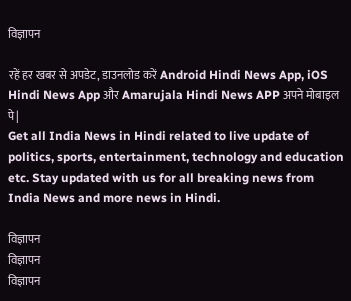विज्ञापन

रहें हर खबर से अपडेट, डाउनलोड करें Android Hindi News App, iOS Hindi News App और Amarujala Hindi News APP अपने मोबाइल पे|
Get all India News in Hindi related to live update of politics, sports, entertainment, technology and education etc. Stay updated with us for all breaking news from India News and more news in Hindi.

विज्ञापन
विज्ञापन
विज्ञापन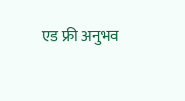एड फ्री अनुभव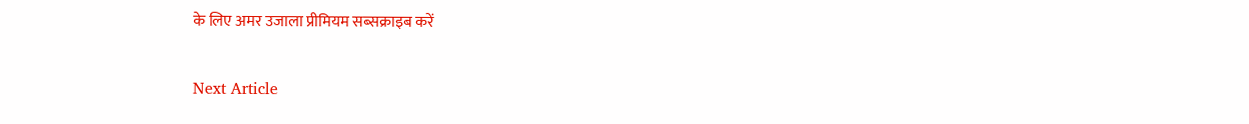के लिए अमर उजाला प्रीमियम सब्सक्राइब करें

Next Article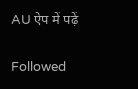AU ऐप में पढ़ें

Followed